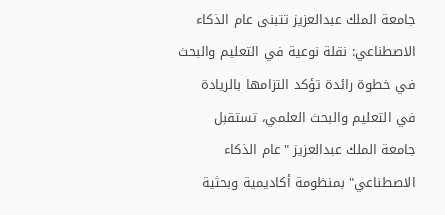جامعة الملك عبدالعزيز تتبنى عام الذكاء الاصطناعي: نقلة نوعية في التعليم والبحث
في خطوة رائدة تؤكد التزامها بالريادة في التعليم والبحث العلمي، تستقبل جامعة الملك عبدالعزيز "عام الذكاء الاصطناعي" بمنظومة أكاديمية وبحثية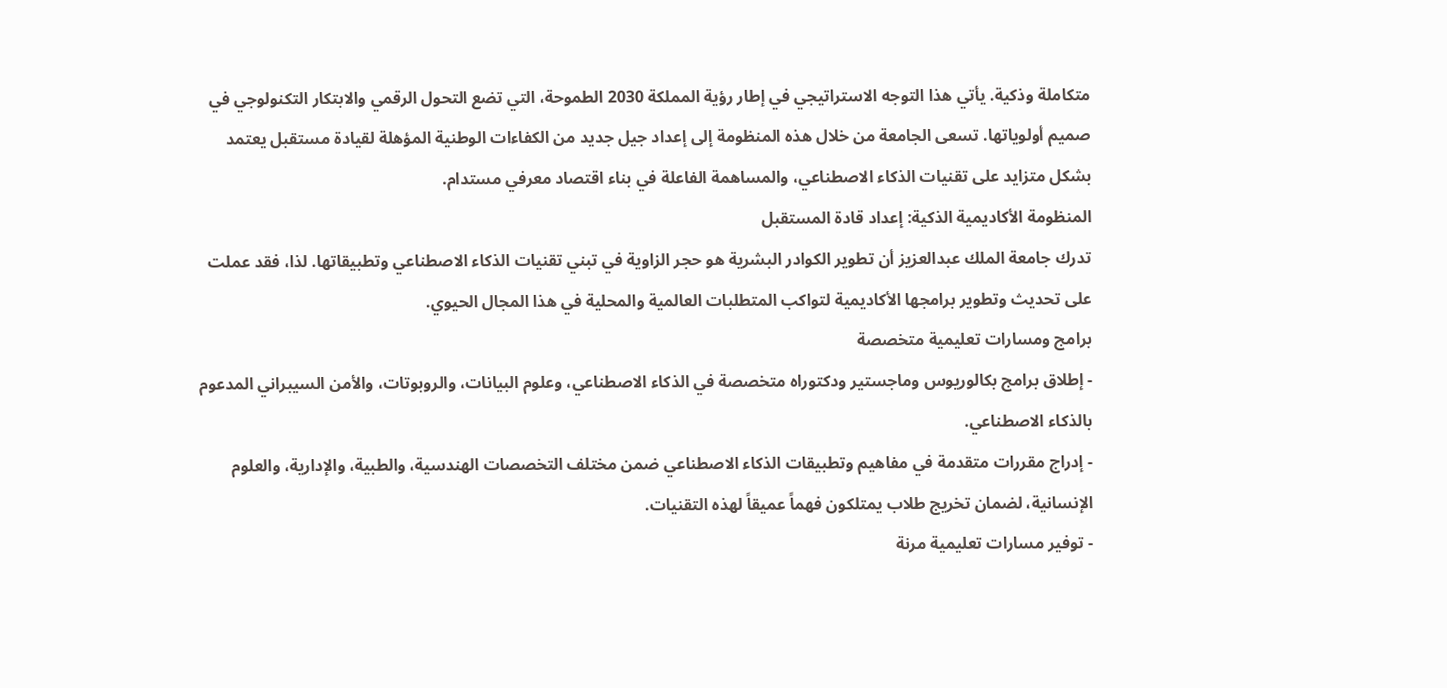متكاملة وذكية. يأتي هذا التوجه الاستراتيجي في إطار رؤية المملكة 2030 الطموحة، التي تضع التحول الرقمي والابتكار التكنولوجي في صميم أولوياتها. تسعى الجامعة من خلال هذه المنظومة إلى إعداد جيل جديد من الكفاءات الوطنية المؤهلة لقيادة مستقبل يعتمد بشكل متزايد على تقنيات الذكاء الاصطناعي، والمساهمة الفاعلة في بناء اقتصاد معرفي مستدام.
المنظومة الأكاديمية الذكية: إعداد قادة المستقبل
تدرك جامعة الملك عبدالعزيز أن تطوير الكوادر البشرية هو حجر الزاوية في تبني تقنيات الذكاء الاصطناعي وتطبيقاتها. لذا، فقد عملت على تحديث وتطوير برامجها الأكاديمية لتواكب المتطلبات العالمية والمحلية في هذا المجال الحيوي.
برامج ومسارات تعليمية متخصصة
- إطلاق برامج بكالوريوس وماجستير ودكتوراه متخصصة في الذكاء الاصطناعي، وعلوم البيانات، والروبوتات، والأمن السيبراني المدعوم بالذكاء الاصطناعي.
- إدراج مقررات متقدمة في مفاهيم وتطبيقات الذكاء الاصطناعي ضمن مختلف التخصصات الهندسية، والطبية، والإدارية، والعلوم الإنسانية، لضمان تخريج طلاب يمتلكون فهماً عميقاً لهذه التقنيات.
- توفير مسارات تعليمية مرنة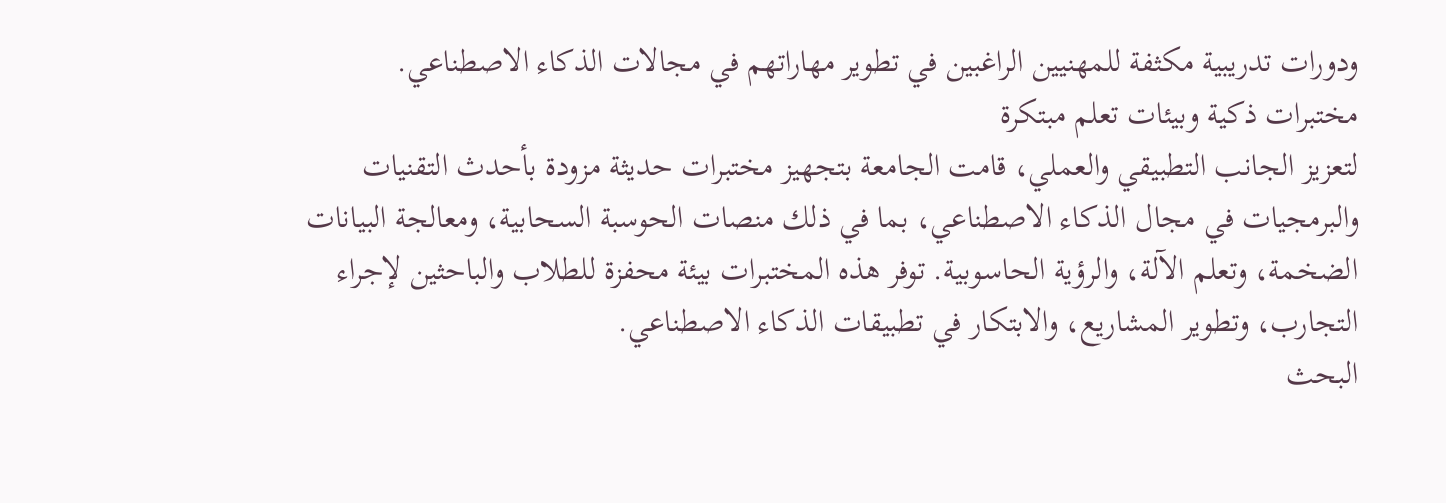ودورات تدريبية مكثفة للمهنيين الراغبين في تطوير مهاراتهم في مجالات الذكاء الاصطناعي.
مختبرات ذكية وبيئات تعلم مبتكرة
لتعزيز الجانب التطبيقي والعملي، قامت الجامعة بتجهيز مختبرات حديثة مزودة بأحدث التقنيات والبرمجيات في مجال الذكاء الاصطناعي، بما في ذلك منصات الحوسبة السحابية، ومعالجة البيانات الضخمة، وتعلم الآلة، والرؤية الحاسوبية. توفر هذه المختبرات بيئة محفزة للطلاب والباحثين لإجراء التجارب، وتطوير المشاريع، والابتكار في تطبيقات الذكاء الاصطناعي.
البحث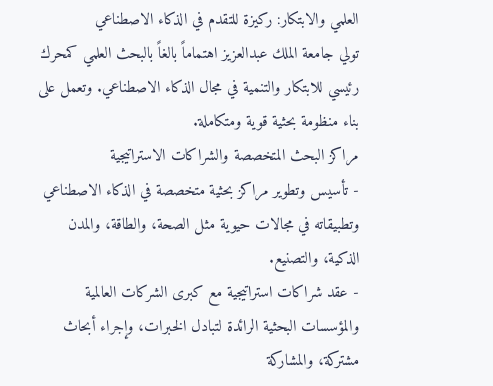العلمي والابتكار: ركيزة للتقدم في الذكاء الاصطناعي
تولي جامعة الملك عبدالعزيز اهتماماً بالغاً بالبحث العلمي كمحرك رئيسي للابتكار والتنمية في مجال الذكاء الاصطناعي. وتعمل على بناء منظومة بحثية قوية ومتكاملة.
مراكز البحث المتخصصة والشراكات الاستراتيجية
- تأسيس وتطوير مراكز بحثية متخصصة في الذكاء الاصطناعي وتطبيقاته في مجالات حيوية مثل الصحة، والطاقة، والمدن الذكية، والتصنيع.
- عقد شراكات استراتيجية مع كبرى الشركات العالمية والمؤسسات البحثية الرائدة لتبادل الخبرات، وإجراء أبحاث مشتركة، والمشاركة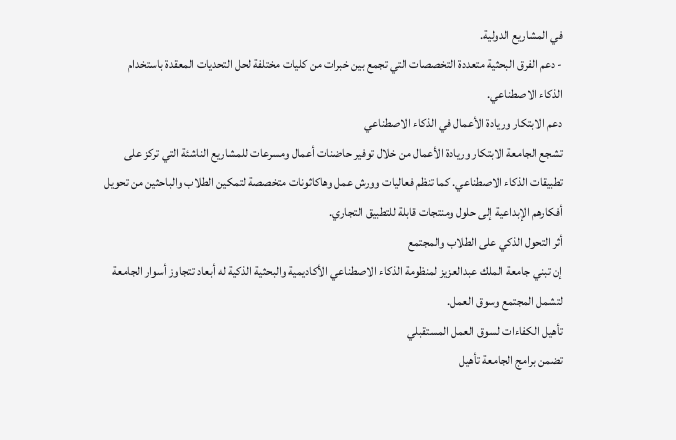في المشاريع الدولية.
- دعم الفرق البحثية متعددة التخصصات التي تجمع بين خبرات من كليات مختلفة لحل التحديات المعقدة باستخدام الذكاء الاصطناعي.
دعم الابتكار وريادة الأعمال في الذكاء الاصطناعي
تشجع الجامعة الابتكار وريادة الأعمال من خلال توفير حاضنات أعمال ومسرعات للمشاريع الناشئة التي تركز على تطبيقات الذكاء الاصطناعي. كما تنظم فعاليات وورش عمل وهاكاثونات متخصصة لتمكين الطلاب والباحثين من تحويل أفكارهم الإبداعية إلى حلول ومنتجات قابلة للتطبيق التجاري.
أثر التحول الذكي على الطلاب والمجتمع
إن تبني جامعة الملك عبدالعزيز لمنظومة الذكاء الاصطناعي الأكاديمية والبحثية الذكية له أبعاد تتجاوز أسوار الجامعة لتشمل المجتمع وسوق العمل.
تأهيل الكفاءات لسوق العمل المستقبلي
تضمن برامج الجامعة تأهيل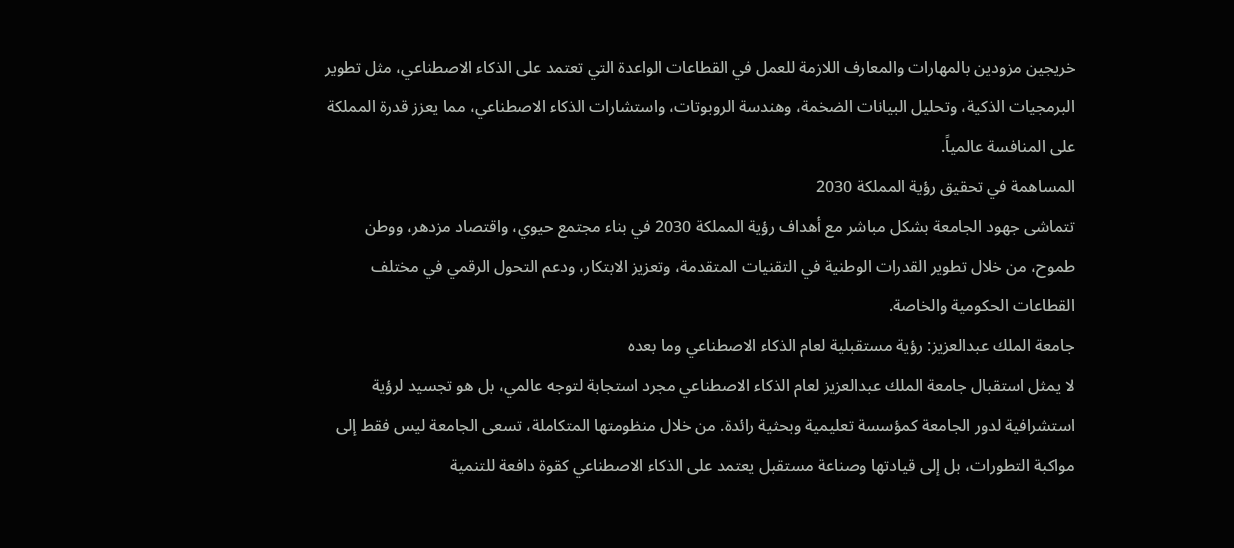خريجين مزودين بالمهارات والمعارف اللازمة للعمل في القطاعات الواعدة التي تعتمد على الذكاء الاصطناعي، مثل تطوير البرمجيات الذكية، وتحليل البيانات الضخمة، وهندسة الروبوتات، واستشارات الذكاء الاصطناعي، مما يعزز قدرة المملكة على المنافسة عالمياً.
المساهمة في تحقيق رؤية المملكة 2030
تتماشى جهود الجامعة بشكل مباشر مع أهداف رؤية المملكة 2030 في بناء مجتمع حيوي، واقتصاد مزدهر، ووطن طموح، من خلال تطوير القدرات الوطنية في التقنيات المتقدمة، وتعزيز الابتكار، ودعم التحول الرقمي في مختلف القطاعات الحكومية والخاصة.
جامعة الملك عبدالعزيز: رؤية مستقبلية لعام الذكاء الاصطناعي وما بعده
لا يمثل استقبال جامعة الملك عبدالعزيز لعام الذكاء الاصطناعي مجرد استجابة لتوجه عالمي، بل هو تجسيد لرؤية استشرافية لدور الجامعة كمؤسسة تعليمية وبحثية رائدة. من خلال منظومتها المتكاملة، تسعى الجامعة ليس فقط إلى مواكبة التطورات، بل إلى قيادتها وصناعة مستقبل يعتمد على الذكاء الاصطناعي كقوة دافعة للتنمية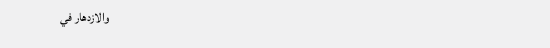والازدهار في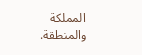المملكة والمنطقة.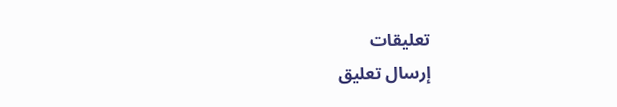تعليقات
إرسال تعليق